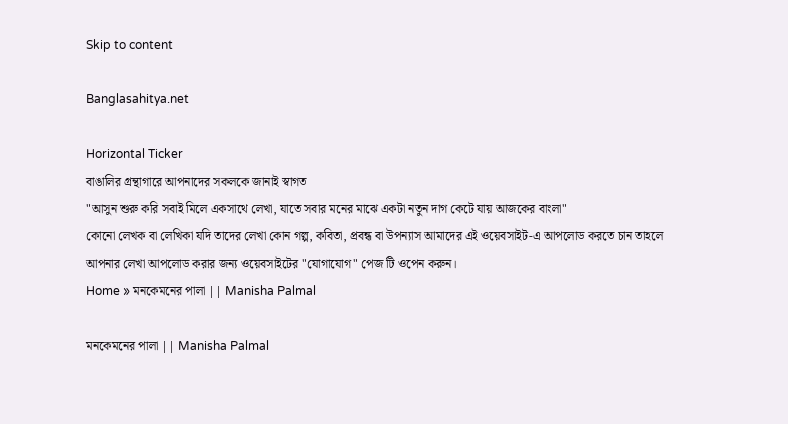Skip to content

Banglasahitya.net

Horizontal Ticker
বাঙালির গ্রন্থাগারে আপনাদের সকলকে জানাই স্বাগত
"আসুন শুরু করি সবাই মিলে একসাথে লেখা, যাতে সবার মনের মাঝে একটা নতুন দাগ কেটে যায় আজকের বাংলা"
কোনো লেখক বা লেখিকা যদি তাদের লেখা কোন গল্প, কবিতা, প্রবন্ধ বা উপন্যাস আমাদের এই ওয়েবসাইট-এ আপলোড করতে চান তাহলে আপনার লেখা আপলোড করার জন্য ওয়েবসাইটের "যোগাযোগ" পেজ টি ওপেন করুন।
Home » মনকেমনের পালা || Manisha Palmal

মনকেমনের পালা || Manisha Palmal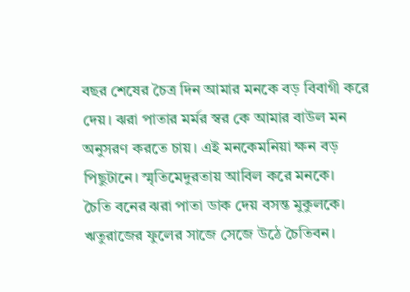বছর শেষের চৈত্র দিন আমার মনকে বড় বিবাগী করে দেয়। ঝরা পাতার মর্মর স্বর কে আমার বাউল মন অনুসরণ করতে চায়। এই মনকেমনিয়া ক্ষন বড় পিছুটানে। স্মৃতিমেদুরতায় আবিল করে মনকে।
চৈতি বনের ঝরা পাতা ডাক দেয় বসন্ত মুকুলকে। ঋতুরাজের ফুলের সাজে সেজে উঠে চৈতিবন।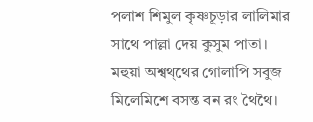পলাশ শিমুল কৃষ্ণচূড়ার লালিমার সাথে পাল্লা দেয় কুসুম পাতা। মহুয়া অশ্বথ্থের গোলাপি সবুজ মিলেমিশে বসন্ত বন রং থৈথৈ।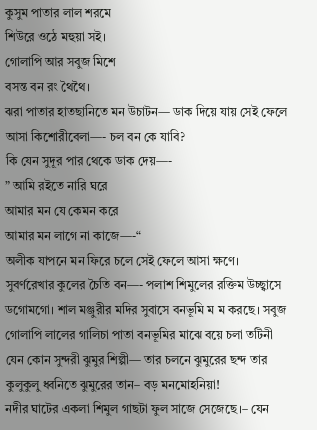কুসুম পাতার লাল শরমে
শিউরে ওঠে মহুয়া সই।
গোলাপি আর সবুজ মিশে
বসন্ত বন রং থৈথৈ।
ঝরা পাতার হাতছানিতে মন উচাটন— ডাক দিয়ে যায় সেই ফেলে আসা কিশোরীবেলা—- চল বন কে যাবি?
কি যেন সুদূর পার থেকে ডাক দেয়—-
” আমি রইতে নারি ঘরে
আমার মন যে কেমন করে
আমার মন লাগে না কাজে—-“
অলীক যাপনে মন ফিরে চলে সেই ফেলে আসা ক্ষণে।
সুবর্ণরেখার কুলের চৈতি বন—- পলাশ শিমুলের রক্তিম উচ্ছ্বাসে ডগোমগো। শাল মঞ্জুরীর মদির সুবাসে বনভূমি ম ম করছে। সবুজ গোলাপি লালের গালিচা পাতা বনভূমির মাঝে বয়ে চলা তটিনী যেন কোন সুন্দরী ঝুমুর শিল্পী— তার চলনে ঝুমুরের ছন্দ তার কুলুকুলু ধ্বনিতে ঝুমুরের তান– বড় মনমোহনিয়া!
নদীর ঘাটের একলা শিমুল গাছটা ফুল সাজে সেজেছে।– যেন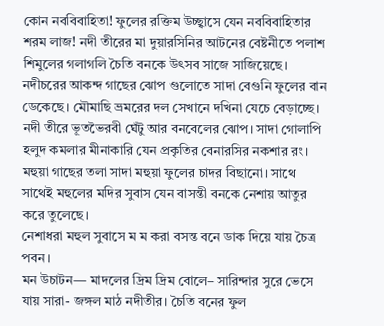কোন নববিবাহিতা! ফুলের রক্তিম উচ্ছ্বাসে যেন নববিবাহিতার শরম লাজ! নদী তীরের মা দুয়ারসিনির আটনের বেষ্টনীতে পলাশ শিমুলের গলাগলি চৈতি বনকে উৎসব সাজে সাজিয়েছে। নদীচরের আকন্দ গাছের ঝোপ গুলোতে সাদা বেগুনি ফুলের বান ডেকেছে। মৌমাছি ভ্রমরের দল সেখানে দখিনা যেচে বেড়াচ্ছে। নদী তীরে ভূতভৈরবী ঘেঁটু আর বনবেলের ঝোপ। সাদা গোলাপি হলুদ কমলার মীনাকারি যেন প্রকৃতির বেনারসির নকশার রং। মহুয়া গাছের তলা সাদা মহুয়া ফুলের চাদর বিছানো। সাথে সাথেই মহুলের মদির সুবাস যেন বাসন্তী বনকে নেশায় আতুর করে তুলেছে।
নেশাধরা মহুল সুবাসে ম ম করা বসন্ত বনে ডাক দিয়ে যায় চৈত্র পবন।
মন উচাটন— মাদলের দ্রিম দ্রিম বোলে– সারিন্দার সুরে ভেসে যায় সারা- জঙ্গল মাঠ নদীতীর। চৈতি বনের ফুল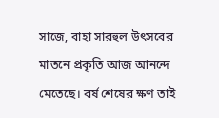সাজে, বাহা সারহুল উৎসবের মাতনে প্রকৃতি আজ আনন্দে মেতেছে। বর্ষ শেষের ক্ষণ তাই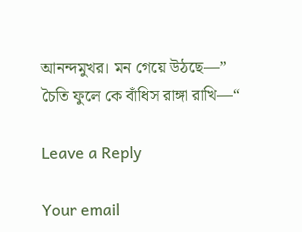আনন্দমুখর। মন গেয়ে উঠছে—” চৈতি ফুলে কে বাঁধিস রাঙ্গা রাখি—“

Leave a Reply

Your email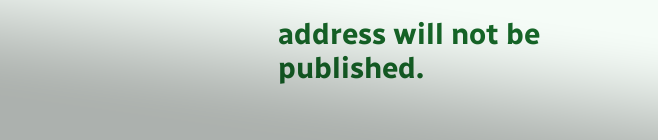address will not be published.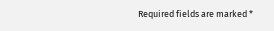Required fields are marked *